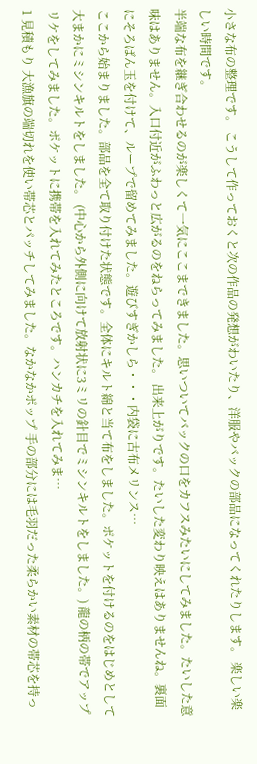小さな布の整理です。 こうして作っておくと次の作品の発想がわいたり、洋服やバックの部品になってくれたりします。 楽しい楽しい時間です。
半端な布を継ぎ合わせるのが楽しくて一気にここまできました。思いついてバックの口をカフスみたいにしてみました。たいした意味はありません。入口付近がふわっと広がるのをねらってみました。 出来上がりです。たいした変わり映えはありませんね。裏面にそろばん玉を付けて、ループで留めてみました。遊びすぎかしら・・・内袋に古布メリンス…
ここから始まりました。部品を全て取り付けた状態です。全体にキルト綿と当て布をしました。ポケットを付けるのをはじめとして大まかにミシンキルトをしました。 (中心から外側に向けて放射状に3ミリの針目でミシンキルトをしました。) 龍の柄の帯でアップリケをしてみました。ポケットに携帯を入れてみたところです。ハンカチを入れてみま…
1 見積もり 大漁旗の端切れを使い帯芯とパッチしてみました。なかなかポップ 手の部分には毛羽だった柔らかい素材の帯芯を持っ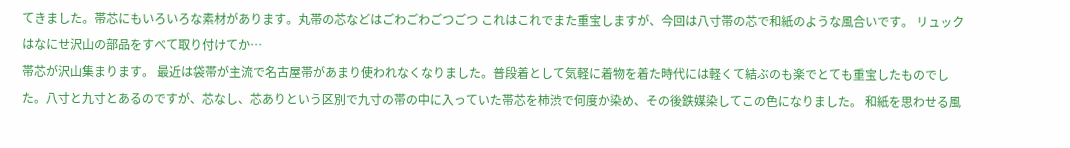てきました。帯芯にもいろいろな素材があります。丸帯の芯などはごわごわごつごつ これはこれでまた重宝しますが、今回は八寸帯の芯で和紙のような風合いです。 リュックはなにせ沢山の部品をすべて取り付けてか…
帯芯が沢山集まります。 最近は袋帯が主流で名古屋帯があまり使われなくなりました。普段着として気軽に着物を着た時代には軽くて結ぶのも楽でとても重宝したものでした。八寸と九寸とあるのですが、芯なし、芯ありという区別で九寸の帯の中に入っていた帯芯を柿渋で何度か染め、その後鉄媒染してこの色になりました。 和紙を思わせる風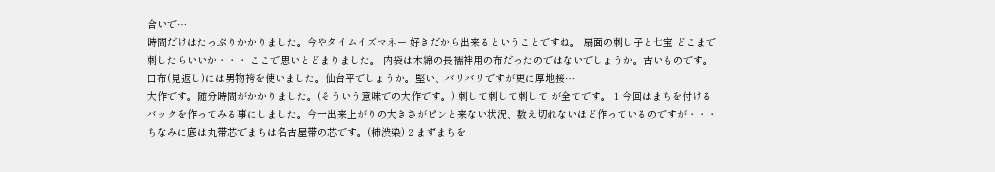合いで…
時間だけはたっぷりかかりました。今やタイムイズマネー 好きだから出来るということですね。 扇面の刺し子と七宝 どこまで刺したらいいか・・・ ここで思いとどまりました。 内袋は木綿の長襦袢用の布だったのではないでしょうか。古いものです。口布(見返し)には男物袴を使いました。仙台平でしょうか。堅い、バリバリですが更に厚地接…
大作です。随分時間がかかりました。(そういう意味での大作です。) 刺して刺して刺して が全てです。 1 今回はまちを付けるバックを作ってみる事にしました。今一出来上がりの大きさがピンと来ない状況、数え切れないほど作っているのですが・・・ちなみに底は丸帯芯でまちは名古屋帯の芯です。(柿渋染) 2 まずまちを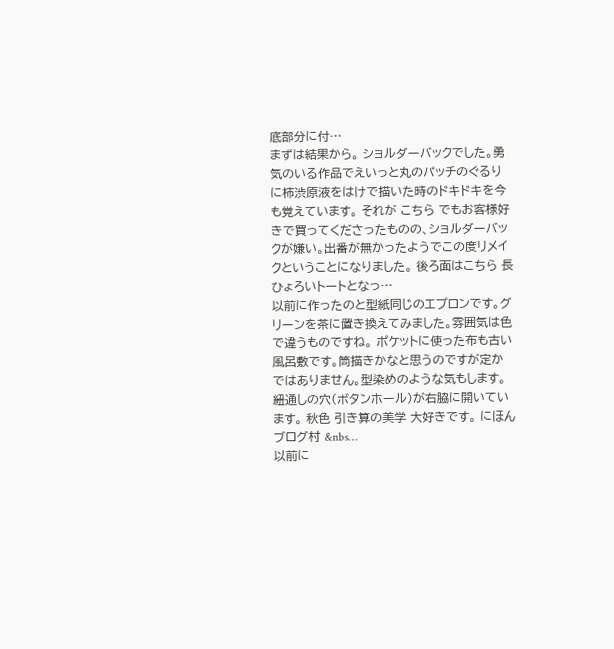底部分に付…
まずは結果から。 ショルダーバックでした。勇気のいる作品でえいっと丸のパッチのぐるりに柿渋原液をはけで描いた時のドキドキを今も覚えています。 それが こちら でもお客様好きで買ってくださったものの、ショルダーバックが嫌い。出番が無かったようでこの度リメイクということになりました。 後ろ面はこちら 長ひょろいトートとなっ…
以前に作ったのと型紙同じのエプロンです。グリーンを茶に置き換えてみました。雰囲気は色で違うものですね。 ポケットに使った布も古い風呂敷です。筒描きかなと思うのですが定かではありません。型染めのような気もします。 紐通しの穴(ボタンホール)が右脇に開いています。 秋色 引き算の美学 大好きです。 にほんブログ村 &nbs…
以前に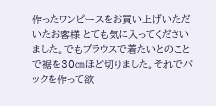作ったワンピースをお買い上げいただいたお客様 とても気に入ってくださいました。でもブラウスで着たいとのことで裾を30㎝ほど切りました。それでバックを作って欲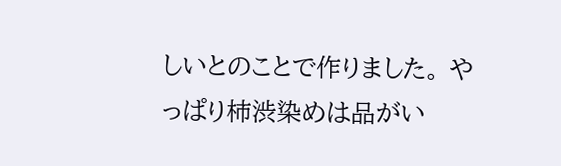しいとのことで作りました。 やっぱり柿渋染めは品がい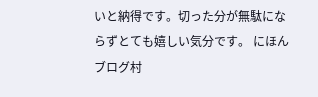いと納得です。切った分が無駄にならずとても嬉しい気分です。 にほんブログ村